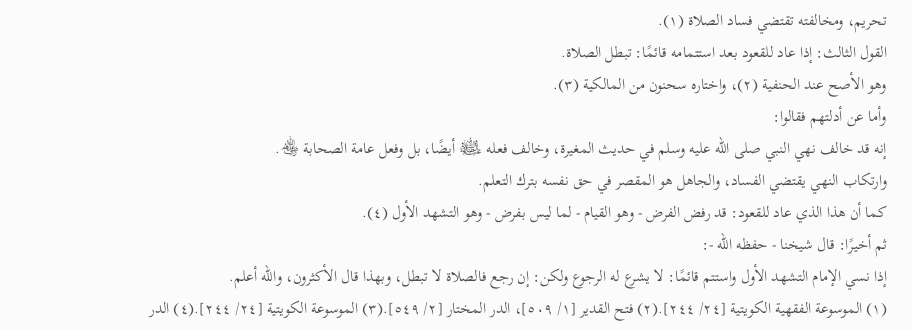تحريم، ومخالفته تقتضي فساد الصلاة (١).
القول الثالث: إذا عاد للقعود بعد استتمامه قائمًا: تبطل الصلاة.
وهو الأصح عند الحنفية (٢)، واختاره سحنون من المالكية (٣).
وأما عن أدلتهم فقالوا:
إنه قد خالف نهي النبي صلى الله عليه وسلم في حديث المغيرة، وخالف فعله ﵊ أيضًا، بل وفعل عامة الصحابة ﵃.
وارتكاب النهي يقتضي الفساد، والجاهل هو المقصر في حق نفسه بترك التعلم.
كما أن هذا الذي عاد للقعود: قد رفض الفرض - وهو القيام - لما ليس بفرض - وهو التشهد الأول (٤).
ثم أخيرًا: قال شيخنا - حفظه الله -:
إذا نسي الإمام التشهد الأول واستتم قائمًا: لا يشرع له الرجوع ولكن: إن رجع فالصلاة لا تبطل، وبهذا قال الأكثرون، والله أعلم.
(١) الموسوعة الفقهية الكويتية [٢٤/ ٢٤٤].(٢) فتح القدير [١/ ٥٠٩]، الدر المختار [٢/ ٥٤٩].(٣) الموسوعة الكويتية [٢٤/ ٢٤٤].(٤) الدر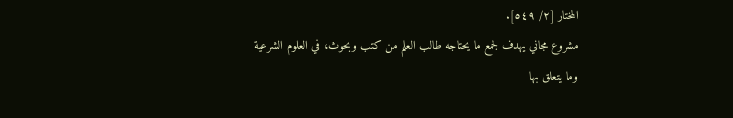المختار [٢/ ٥٤٩].
مشروع مجاني يهدف لجمع ما يحتاجه طالب العلم من كتب وبحوث، في العلوم الشرعية وما يتعلق بها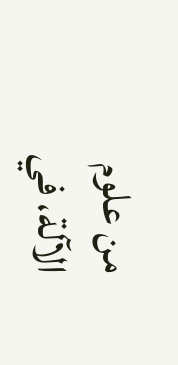من علوم الآلة، في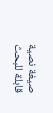صيغة نصية قابلة للبحث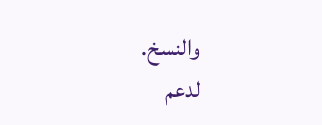والنسخ.
لدعم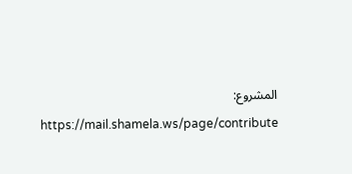المشروع: https://mail.shamela.ws/page/contribute